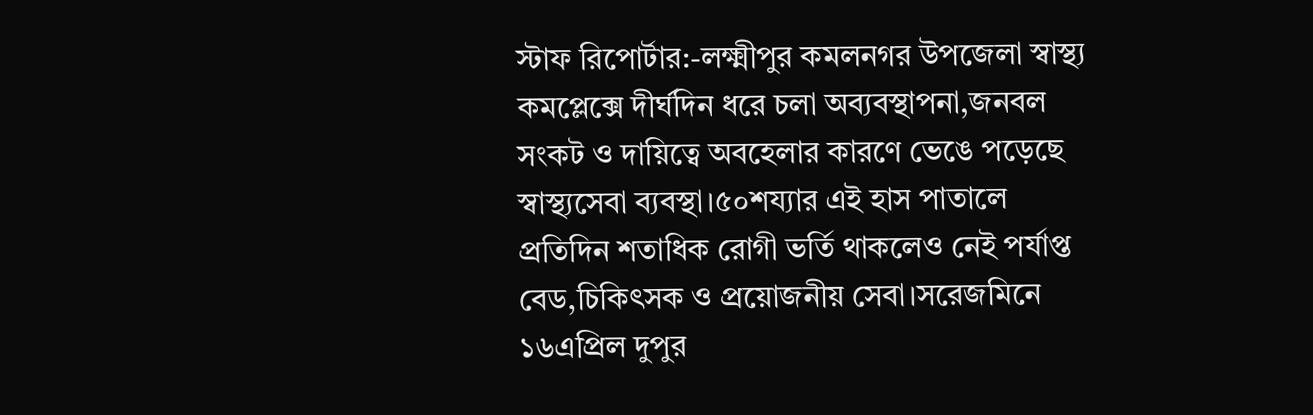স্টাফ রিপোর্টার:-লক্ষ্মীপুর কমলনগর উপজেলা স্বাস্থ্য কমপ্লেক্সে দীর্ঘদিন ধরে চলা অব্যবস্থাপনা,জনবল সংকট ও দায়িত্বে অবহেলার কারণে ভেঙে পড়েছে স্বাস্থ্যসেবা ব্যবস্থা।৫০শয্যার এই হাস পাতালে প্রতিদিন শতাধিক রোগী ভর্তি থাকলেও নেই পর্যাপ্ত বেড,চিকিৎসক ও প্রয়োজনীয় সেবা।সরেজমিনে ১৬এপ্রিল দুপুর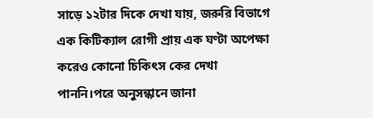সাড়ে ১২টার দিকে দেখা যায়, জরুরি বিভাগে এক কিটিক্যাল রোগী প্রায় এক ঘণ্টা অপেক্ষা করেও কোনো চিকিৎস কের দেখা পাননি।পরে অনুসন্ধানে জানা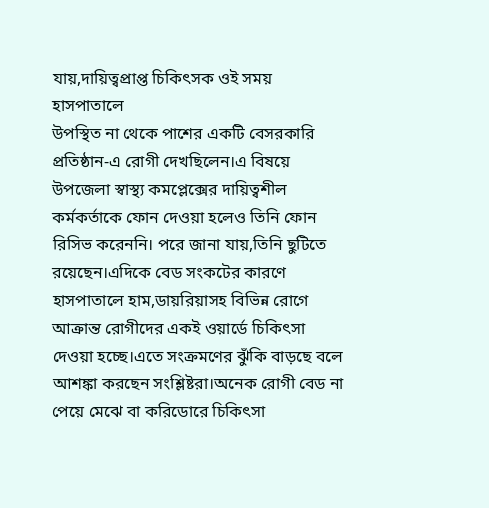যায়,দায়িত্বপ্রাপ্ত চিকিৎসক ওই সময় হাসপাতালে
উপস্থিত না থেকে পাশের একটি বেসরকারি প্রতিষ্ঠান-এ রোগী দেখছিলেন।এ বিষয়ে উপজেলা স্বাস্থ্য কমপ্লেক্সের দায়িত্বশীল কর্মকর্তাকে ফোন দেওয়া হলেও তিনি ফোন রিসিভ করেননি। পরে জানা যায়,তিনি ছুটিতে রয়েছেন।এদিকে বেড সংকটের কারণে হাসপাতালে হাম,ডায়রিয়াসহ বিভিন্ন রোগে আক্রান্ত রোগীদের একই ওয়ার্ডে চিকিৎসা দেওয়া হচ্ছে।এতে সংক্রমণের ঝুঁকি বাড়ছে বলে আশঙ্কা করছেন সংশ্লিষ্টরা।অনেক রোগী বেড না পেয়ে মেঝে বা করিডোরে চিকিৎসা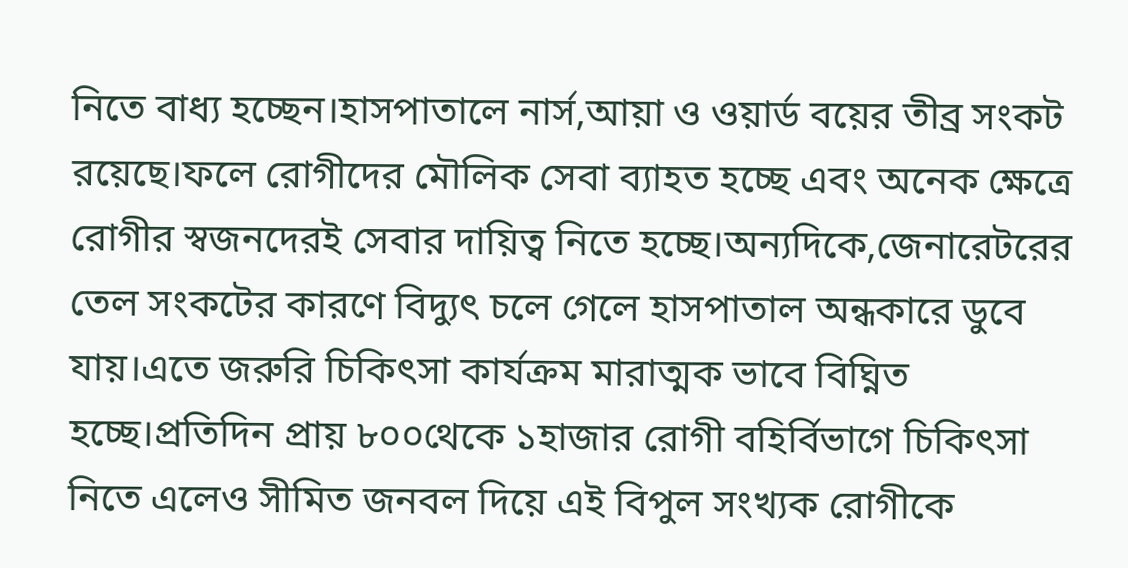নিতে বাধ্য হচ্ছেন।হাসপাতালে নার্স,আয়া ও ওয়ার্ড বয়ের তীব্র সংকট রয়েছে।ফলে রোগীদের মৌলিক সেবা ব্যাহত হচ্ছে এবং অনেক ক্ষেত্রে রোগীর স্বজনদেরই সেবার দায়িত্ব নিতে হচ্ছে।অন্যদিকে,জেনারেটরের তেল সংকটের কারণে বিদ্যুৎ চলে গেলে হাসপাতাল অন্ধকারে ডুবে যায়।এতে জরুরি চিকিৎসা কার্যক্রম মারাত্মক ভাবে বিঘ্নিত হচ্ছে।প্রতিদিন প্রায় ৮০০থেকে ১হাজার রোগী বহির্বিভাগে চিকিৎসা নিতে এলেও সীমিত জনবল দিয়ে এই বিপুল সংখ্যক রোগীকে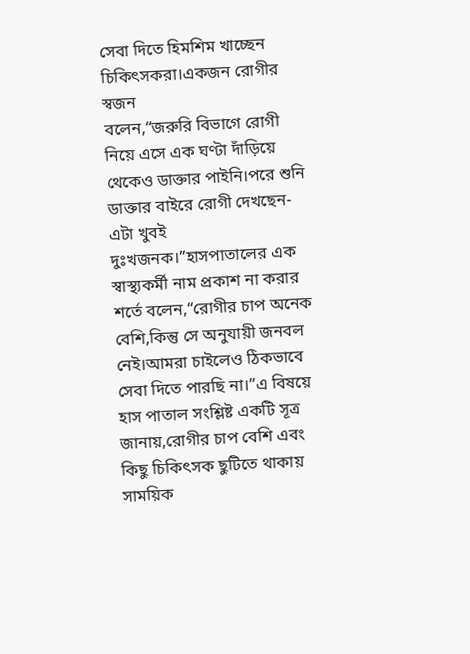সেবা দিতে হিমশিম খাচ্ছেন চিকিৎসকরা।একজন রোগীর স্বজন
বলেন,“জরুরি বিভাগে রোগী নিয়ে এসে এক ঘণ্টা দাঁড়িয়ে থেকেও ডাক্তার পাইনি।পরে শুনি ডাক্তার বাইরে রোগী দেখছেন-এটা খুবই দুঃখজনক।”হাসপাতালের এক স্বাস্থ্যকর্মী নাম প্রকাশ না করার শর্তে বলেন,“রোগীর চাপ অনেক বেশি,কিন্তু সে অনুযায়ী জনবল নেই।আমরা চাইলেও ঠিকভাবে সেবা দিতে পারছি না।”এ বিষয়ে হাস পাতাল সংশ্লিষ্ট একটি সূত্র জানায়,রোগীর চাপ বেশি এবং কিছু চিকিৎসক ছুটিতে থাকায় সাময়িক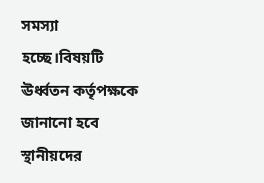সমস্যা হচ্ছে।বিষয়টি ঊর্ধ্বতন কর্তৃপক্ষকে জানানো হবে স্থানীয়দের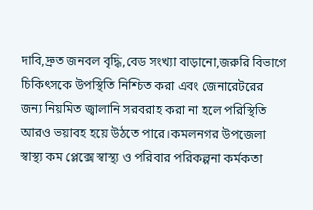দাবি,দ্রুত জনবল বৃদ্ধি,বেড সংখ্যা বাড়ানো,জরুরি বিভাগে চিকিৎসকে উপস্থিতি নিশ্চিত করা এবং জেনারেটরের জন্য নিয়মিত জ্বালানি সরবরাহ করা না হলে পরিস্থিতি আরও ভয়াবহ হয়ে উঠতে পারে।কমলনগর উপজেলা স্বাস্থ্য কম প্লেক্সে স্বাস্থ্য ও পরিবার পরিকল্পনা কর্মকতা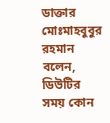ডাক্তার মোঃমাহবুবুর রহমান বলেন, ডিউটির সময় কোন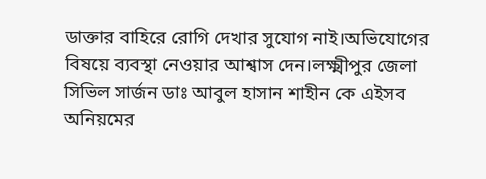ডাক্তার বাহিরে রোগি দেখার সুযোগ নাই।অভিযোগের বিষয়ে ব্যবস্থা নেওয়ার আশ্বাস দেন।লক্ষ্মীপুর জেলা সিভিল সার্জন ডাঃ আবুল হাসান শাহীন কে এইসব অনিয়মের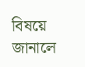বিষয়ে জানালে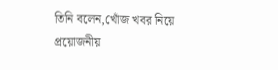তিনি বলেন,খোঁজ খবর নিয়ে প্রয়োজনীয়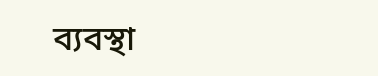ব্যবস্থা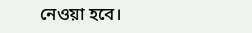নেওয়া হবে।